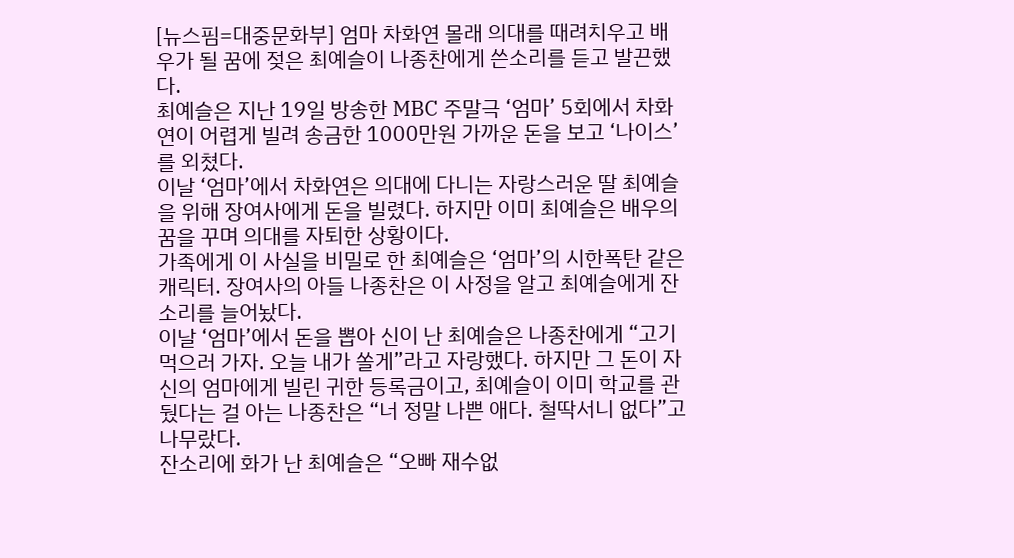[뉴스핌=대중문화부] 엄마 차화연 몰래 의대를 때려치우고 배우가 될 꿈에 젖은 최예슬이 나종찬에게 쓴소리를 듣고 발끈했다.
최예슬은 지난 19일 방송한 MBC 주말극 ‘엄마’ 5회에서 차화연이 어렵게 빌려 송금한 1000만원 가까운 돈을 보고 ‘나이스’를 외쳤다.
이날 ‘엄마’에서 차화연은 의대에 다니는 자랑스러운 딸 최예슬을 위해 장여사에게 돈을 빌렸다. 하지만 이미 최예슬은 배우의 꿈을 꾸며 의대를 자퇴한 상황이다.
가족에게 이 사실을 비밀로 한 최예슬은 ‘엄마’의 시한폭탄 같은 캐릭터. 장여사의 아들 나종찬은 이 사정을 알고 최예슬에게 잔소리를 늘어놨다.
이날 ‘엄마’에서 돈을 뽑아 신이 난 최예슬은 나종찬에게 “고기 먹으러 가자. 오늘 내가 쏠게”라고 자랑했다. 하지만 그 돈이 자신의 엄마에게 빌린 귀한 등록금이고, 최예슬이 이미 학교를 관뒀다는 걸 아는 나종찬은 “너 정말 나쁜 애다. 철딱서니 없다”고 나무랐다.
잔소리에 화가 난 최예슬은 “오빠 재수없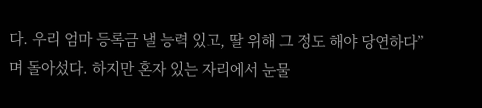다. 우리 엄마 등록금 낼 능력 있고, 딸 위해 그 정도 해야 당연하다”며 돌아섰다. 하지만 혼자 있는 자리에서 눈물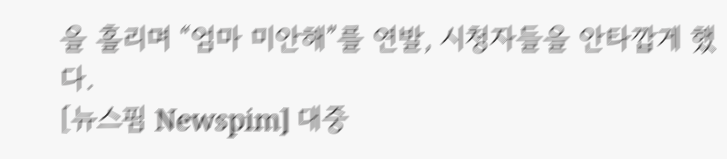을 흘리며 “엄마 미안해”를 연발, 시청자들을 안타깝게 했다.
[뉴스핌 Newspim] 대중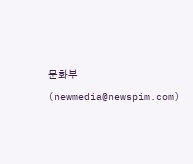문화부 (newmedia@newspim.com)